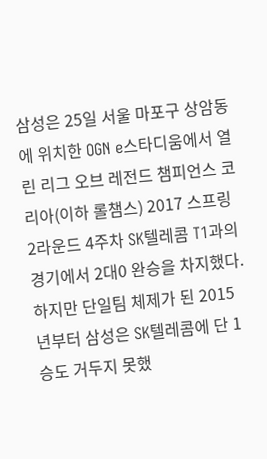삼성은 25일 서울 마포구 상암동에 위치한 OGN e스타디움에서 열린 리그 오브 레전드 챔피언스 코리아(이하 롤챔스) 2017 스프링 2라운드 4주차 SK텔레콤 T1과의 경기에서 2대0 완승을 차지했다.
하지만 단일팀 체제가 된 2015년부터 삼성은 SK텔레콤에 단 1승도 거두지 못했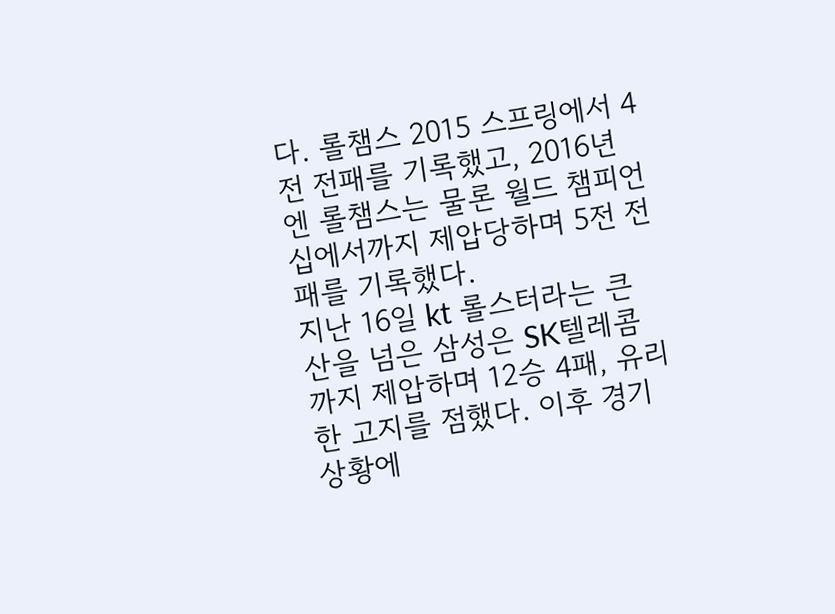다. 롤챔스 2015 스프링에서 4전 전패를 기록했고, 2016년엔 롤챔스는 물론 월드 챔피언십에서까지 제압당하며 5전 전패를 기록했다.
지난 16일 kt 롤스터라는 큰 산을 넘은 삼성은 SK텔레콤까지 제압하며 12승 4패, 유리한 고지를 점했다. 이후 경기 상황에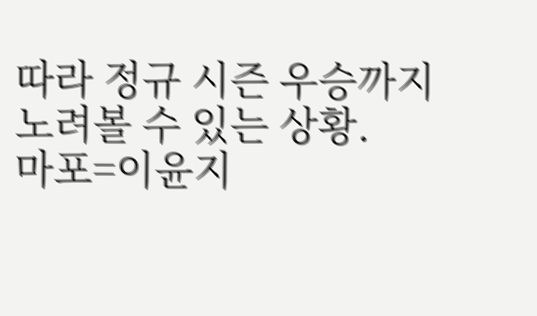따라 정규 시즌 우승까지 노려볼 수 있는 상황.
마포=이윤지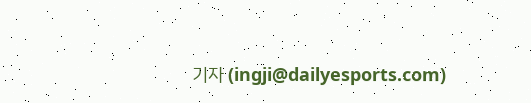기자 (ingji@dailyesports.com)